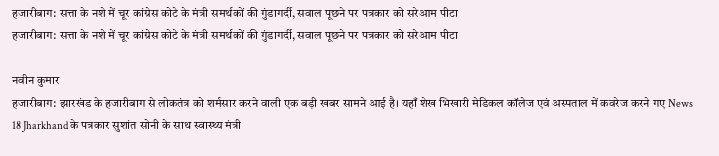हजारीबाग: सत्ता के नशे में चूर कांग्रेस कोटे के मंत्री समर्थकों की गुंडागर्दी, सवाल पूछने पर पत्रकार को सरेआम पीटा
हजारीबाग: सत्ता के नशे में चूर कांग्रेस कोटे के मंत्री समर्थकों की गुंडागर्दी, सवाल पूछने पर पत्रकार को सरेआम पीटा

नवीन कुमार
हजारीबाग: झारखंड के हजारीबाग से लोकतंत्र को शर्मसार करने वाली एक बड़ी खबर सामने आई है। यहाँ शेख भिखारी मेडिकल कॉलेज एवं अस्पताल में कवरेज करने गए News 18 Jharkhand के पत्रकार सुशांत सोनी के साथ स्वास्थ्य मंत्री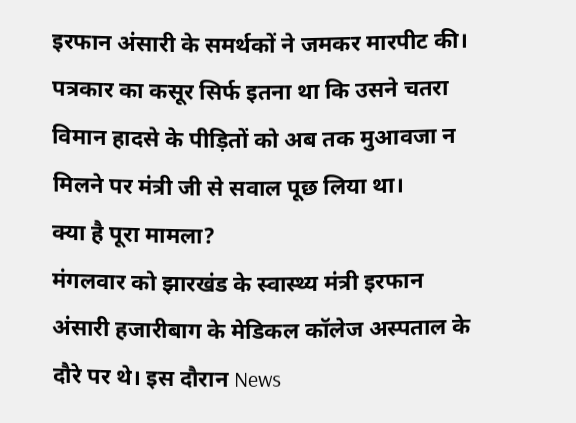इरफान अंसारी के समर्थकों ने जमकर मारपीट की। पत्रकार का कसूर सिर्फ इतना था कि उसने चतरा विमान हादसे के पीड़ितों को अब तक मुआवजा न मिलने पर मंत्री जी से सवाल पूछ लिया था।
क्या है पूरा मामला?
मंगलवार को झारखंड के स्वास्थ्य मंत्री इरफान अंसारी हजारीबाग के मेडिकल कॉलेज अस्पताल के दौरे पर थे। इस दौरान News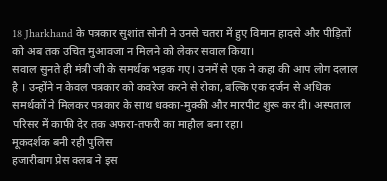18 Jharkhand के पत्रकार सुशांत सोनी ने उनसे चतरा में हुए विमान हादसे और पीड़ितों को अब तक उचित मुआवजा न मिलने को लेकर सवाल किया।
सवाल सुनते ही मंत्री जी के समर्थक भड़क गए। उनमें से एक ने कहा की आप लोग दलाल है । उन्होंने न केवल पत्रकार को कवरेज करने से रोका, बल्कि एक दर्जन से अधिक समर्थकों ने मिलकर पत्रकार के साथ धक्का-मुक्की और मारपीट शुरू कर दी। अस्पताल परिसर में काफी देर तक अफरा-तफरी का माहौल बना रहा।
मूकदर्शक बनी रही पुलिस
हजारीबाग प्रेस क्लब ने इस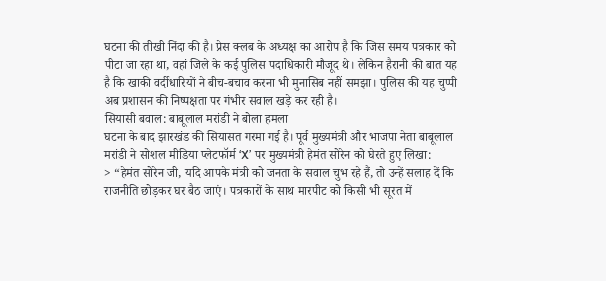घटना की तीखी निंदा की है। प्रेस क्लब के अध्यक्ष का आरोप है कि जिस समय पत्रकार को पीटा जा रहा था, वहां जिले के कई पुलिस पदाधिकारी मौजूद थे। लेकिन हैरानी की बात यह है कि खाकी वर्दीधारियों ने बीच-बचाव करना भी मुनासिब नहीं समझा। पुलिस की यह चुप्पी अब प्रशासन की निष्पक्षता पर गंभीर सवाल खड़े कर रही है।
सियासी बवाल: बाबूलाल मरांडी ने बोला हमला
घटना के बाद झारखंड की सियासत गरमा गई है। पूर्व मुख्यमंत्री और भाजपा नेता बाबूलाल मरांडी ने सोशल मीडिया प्लेटफॉर्म ‘X’ पर मुख्यमंत्री हेमंत सोरेन को घेरते हुए लिखा:
> “हेमंत सोरेन जी, यदि आपके मंत्री को जनता के सवाल चुभ रहे हैं, तो उन्हें सलाह दें कि राजनीति छोड़कर घर बैठ जाएं। पत्रकारों के साथ मारपीट को किसी भी सूरत में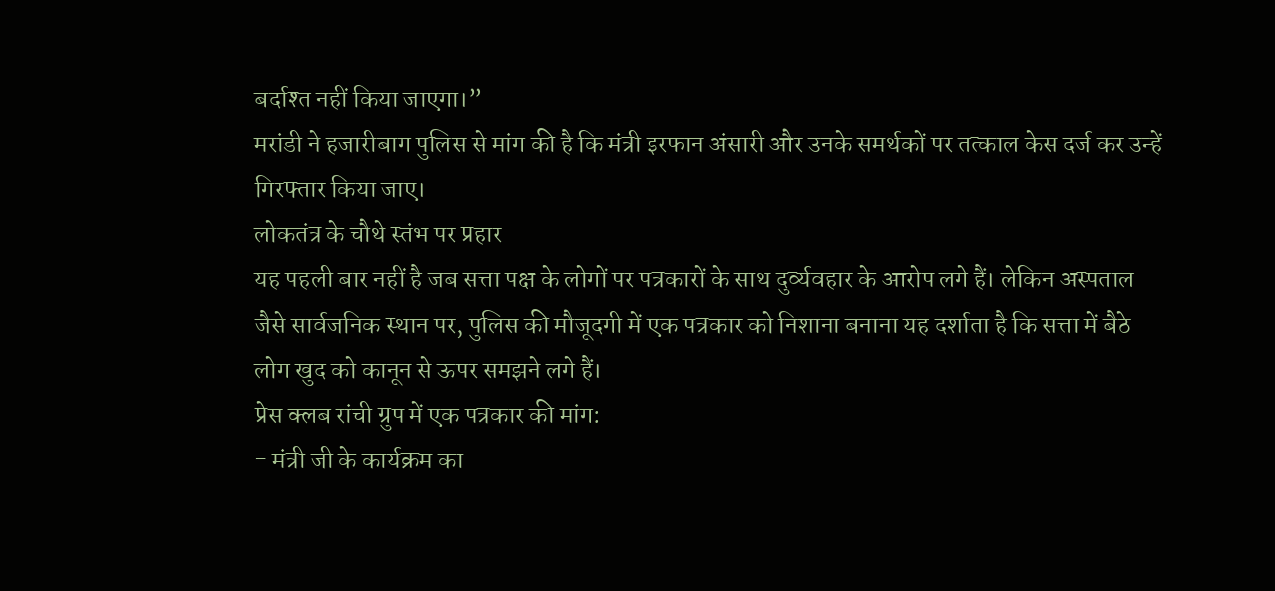बर्दाश्त नहीं किया जाएगा।”
मरांडी ने हजारीबाग पुलिस से मांग की है कि मंत्री इरफान अंसारी और उनके समर्थकों पर तत्काल केस दर्ज कर उन्हें गिरफ्तार किया जाए।
लोकतंत्र के चौथे स्तंभ पर प्रहार
यह पहली बार नहीं है जब सत्ता पक्ष के लोगों पर पत्रकारों के साथ दुर्व्यवहार के आरोप लगे हैं। लेकिन अस्पताल जैसे सार्वजनिक स्थान पर, पुलिस की मौजूदगी में एक पत्रकार को निशाना बनाना यह दर्शाता है कि सत्ता में बैठे लोग खुद को कानून से ऊपर समझने लगे हैं।
प्रेस क्लब रांची ग्रुप में एक पत्रकार की मांग:
- मंत्री जी के कार्यक्रम का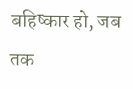बहिष्कार हो, जब तक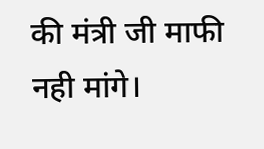की मंत्री जी माफी नही मांगे।